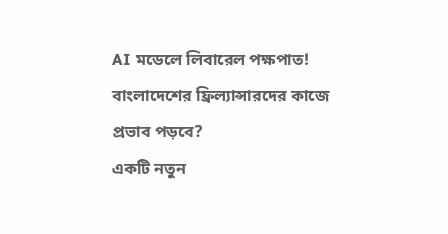AI মডেলে লিবারেল পক্ষপাত! বাংলাদেশের ফ্রিল্যান্সারদের কাজে প্রভাব পড়বে?
একটি নতুন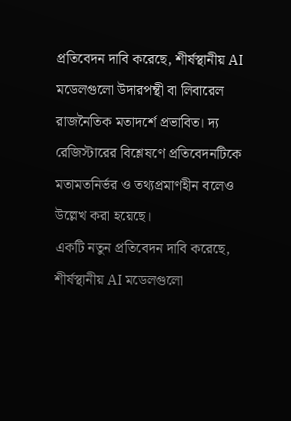প্রতিবেদন দাবি করেছে, শীর্ষস্থানীয় AI মডেলগুলো উদারপন্থী বা লিবারেল রাজনৈতিক মতাদর্শে প্রভাবিত। দ্য রেজিস্টারের বিশ্লেষণে প্রতিবেদনটিকে মতামতনির্ভর ও তথ্যপ্রমাণহীন বলেও উল্লেখ করা হয়েছে।
একটি নতুন প্রতিবেদন দাবি করেছে, শীর্ষস্থানীয় AI মডেলগুলো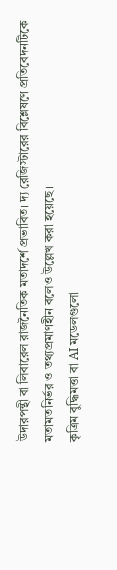উদারপন্থী বা লিবারেল রাজনৈতিক মতাদর্শে প্রভাবিত। দ্য রেজিস্টারের বিশ্লেষণে প্রতিবেদনটিকে মতামতনির্ভর ও তথ্যপ্রমাণহীন বলেও উল্লেখ করা হয়েছে।
কৃত্রিম বুদ্ধিমত্তা বা AI মডেলগুলো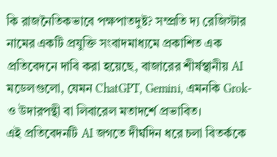কি রাজনৈতিকভাবে পক্ষপাতদুষ্ট? সম্প্রতি দ্য রেজিস্টার নামের একটি প্রযুক্তি সংবাদমাধ্যমে প্রকাশিত এক প্রতিবেদনে দাবি করা হয়েছে, বাজারের শীর্ষস্থানীয় AI মডেলগুলো, যেমন ChatGPT, Gemini, এমনকি Grok-ও উদারপন্থী বা লিবারেল মতাদর্শে প্রভাবিত।
এই প্রতিবেদনটি AI জগতে দীর্ঘদিন ধরে চলা বিতর্ককে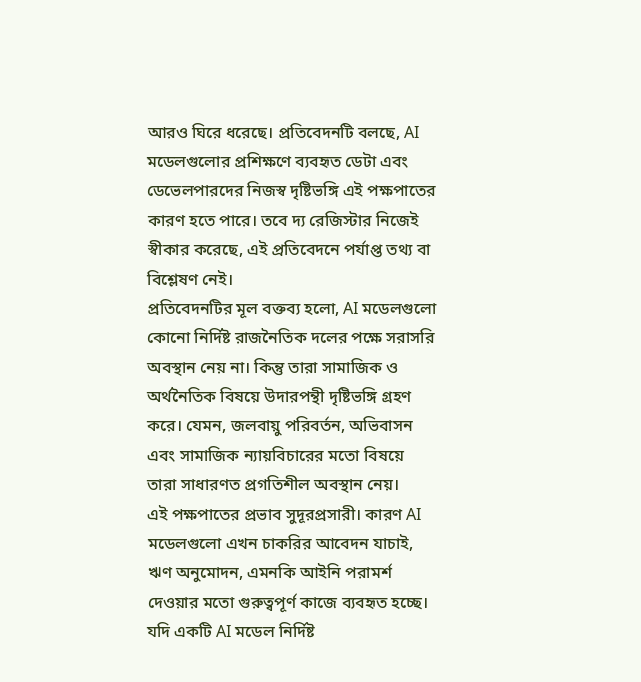আরও ঘিরে ধরেছে। প্রতিবেদনটি বলছে, AI মডেলগুলোর প্রশিক্ষণে ব্যবহৃত ডেটা এবং ডেভেলপারদের নিজস্ব দৃষ্টিভঙ্গি এই পক্ষপাতের কারণ হতে পারে। তবে দ্য রেজিস্টার নিজেই স্বীকার করেছে, এই প্রতিবেদনে পর্যাপ্ত তথ্য বা বিশ্লেষণ নেই।
প্রতিবেদনটির মূল বক্তব্য হলো, AI মডেলগুলো কোনো নির্দিষ্ট রাজনৈতিক দলের পক্ষে সরাসরি অবস্থান নেয় না। কিন্তু তারা সামাজিক ও অর্থনৈতিক বিষয়ে উদারপন্থী দৃষ্টিভঙ্গি গ্রহণ করে। যেমন, জলবায়ু পরিবর্তন, অভিবাসন এবং সামাজিক ন্যায়বিচারের মতো বিষয়ে তারা সাধারণত প্রগতিশীল অবস্থান নেয়।
এই পক্ষপাতের প্রভাব সুদূরপ্রসারী। কারণ AI মডেলগুলো এখন চাকরির আবেদন যাচাই, ঋণ অনুমোদন, এমনকি আইনি পরামর্শ দেওয়ার মতো গুরুত্বপূর্ণ কাজে ব্যবহৃত হচ্ছে। যদি একটি AI মডেল নির্দিষ্ট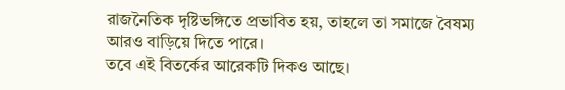রাজনৈতিক দৃষ্টিভঙ্গিতে প্রভাবিত হয়, তাহলে তা সমাজে বৈষম্য আরও বাড়িয়ে দিতে পারে।
তবে এই বিতর্কের আরেকটি দিকও আছে।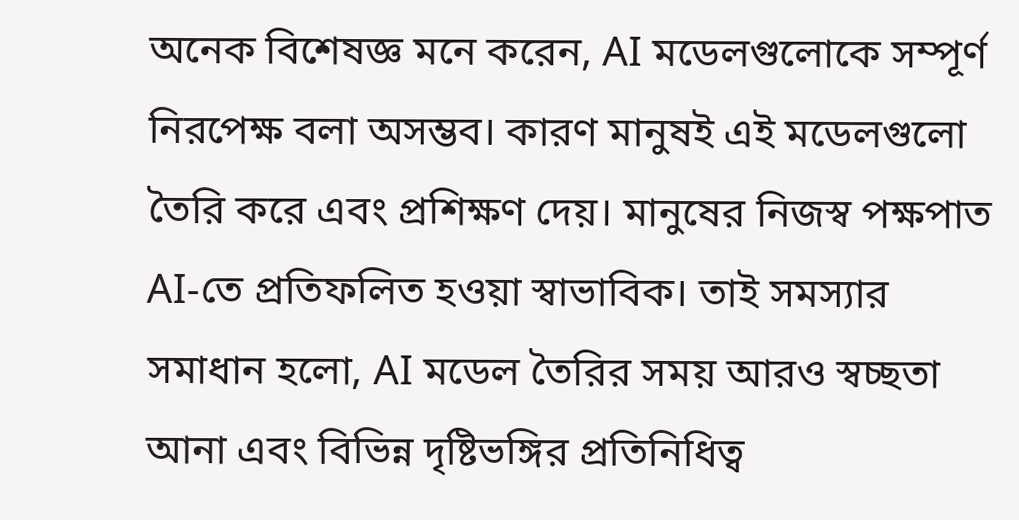অনেক বিশেষজ্ঞ মনে করেন, AI মডেলগুলোকে সম্পূর্ণ নিরপেক্ষ বলা অসম্ভব। কারণ মানুষই এই মডেলগুলো তৈরি করে এবং প্রশিক্ষণ দেয়। মানুষের নিজস্ব পক্ষপাত AI-তে প্রতিফলিত হওয়া স্বাভাবিক। তাই সমস্যার সমাধান হলো, AI মডেল তৈরির সময় আরও স্বচ্ছতা আনা এবং বিভিন্ন দৃষ্টিভঙ্গির প্রতিনিধিত্ব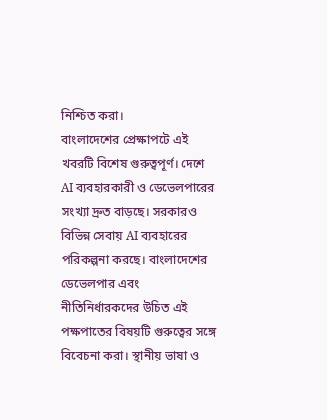নিশ্চিত করা।
বাংলাদেশের প্রেক্ষাপটে এই খবরটি বিশেষ গুরুত্বপূর্ণ। দেশে AI ব্যবহারকারী ও ডেভেলপারের সংখ্যা দ্রুত বাড়ছে। সরকারও বিভিন্ন সেবায় AI ব্যবহারের পরিকল্পনা করছে। বাংলাদেশের ডেভেলপার এবং নীতিনির্ধারকদের উচিত এই পক্ষপাতের বিষয়টি গুরুত্বের সঙ্গে বিবেচনা করা। স্থানীয় ভাষা ও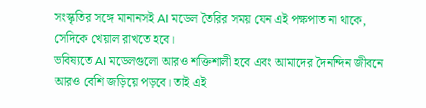সংস্কৃতির সঙ্গে মানানসই AI মডেল তৈরির সময় যেন এই পক্ষপাত না থাকে, সেদিকে খেয়াল রাখতে হবে।
ভবিষ্যতে AI মডেলগুলো আরও শক্তিশালী হবে এবং আমাদের দৈনন্দিন জীবনে আরও বেশি জড়িয়ে পড়বে। তাই এই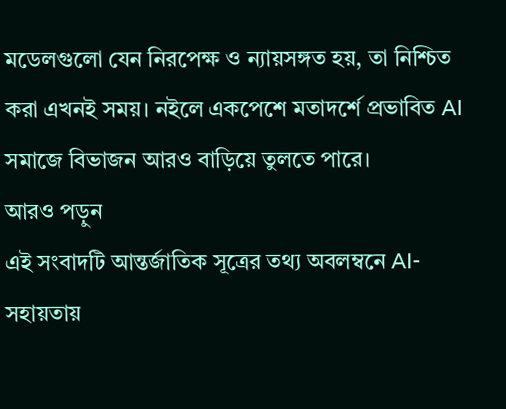মডেলগুলো যেন নিরপেক্ষ ও ন্যায়সঙ্গত হয়, তা নিশ্চিত করা এখনই সময়। নইলে একপেশে মতাদর্শে প্রভাবিত AI সমাজে বিভাজন আরও বাড়িয়ে তুলতে পারে।
আরও পড়ুন
এই সংবাদটি আন্তর্জাতিক সূত্রের তথ্য অবলম্বনে AI-সহায়তায়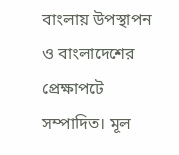বাংলায় উপস্থাপন ও বাংলাদেশের প্রেক্ষাপটে সম্পাদিত। মূল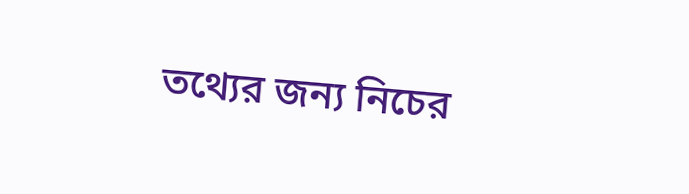তথ্যের জন্য নিচের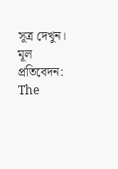সূত্র দেখুন।
মূল প্রতিবেদন: The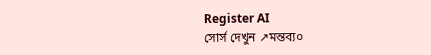Register AI
সোর্স দেখুন ↗মন্তব্য০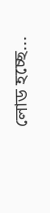লোড হচ্ছে...